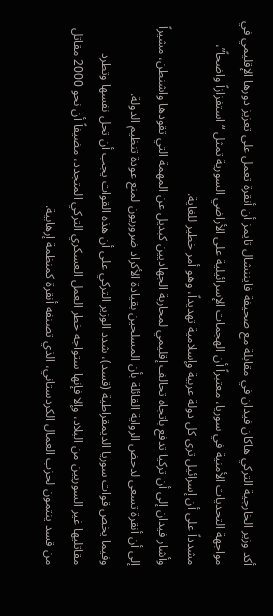أكد وزير الخارجية التركي هاكان فيدان في مقابلة مع صحيفة فايننشال تايمز أن أنقرة تعمل على تعزيز دورها الإقليمي في مواجهة التحديات الأمنية في سوريا، معتبراً أن الهجمات الإسرائيلية على الأراضي السورية تمثل “استفزازاً واضحاً”، مشدداً على أن إسرائيل ترى كل دولة عربية وإسلامية تهديداً، وهو أمر خطير للغاية.
وأشار فيدان إلى أن تركيا تدفع باتجاه تحالف إقليمي لمحاربة الجهاديين كبديل عن المهمة التي تقودها واشنطن، مشيراً إلى أن أنقرة تسعى لدحض الرواية القائلة بأن المسلحين بقيادة الأكراد ضروريون لمنع عودة تنظيم الدولة.
وفيما يخص قوات سوريا الديمقراطية (قسد)، شدد الوزير التركي على أن هذه القوات يجب أن تحل نفسها وتطرد مقاتليها غير السوريين من البلاد، وإلا فإنها ستواجه خطر العمل العسكري التركي المتجدد، مضيفاً أن نحو 2000 مقاتل من قسد ينتمون لحزب العمال الكردستاني، الذي تصنفه أنقرة كمنظمة إرهابية.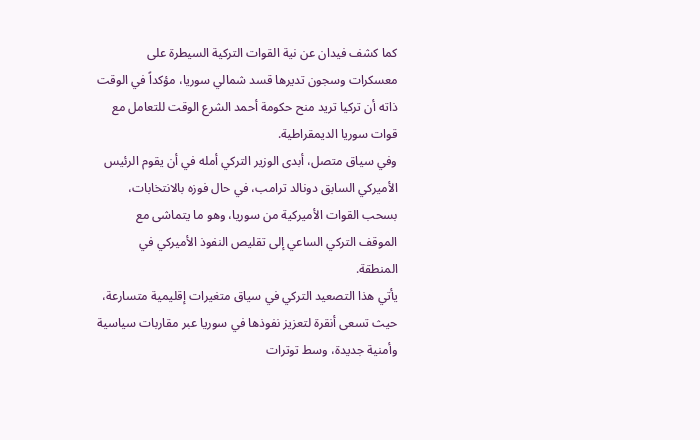كما كشف فيدان عن نية القوات التركية السيطرة على معسكرات وسجون تديرها قسد شمالي سوريا، مؤكداً في الوقت ذاته أن تركيا تريد منح حكومة أحمد الشرع الوقت للتعامل مع قوات سوريا الديمقراطية.
وفي سياق متصل، أبدى الوزير التركي أمله في أن يقوم الرئيس الأميركي السابق دونالد ترامب، في حال فوزه بالانتخابات، بسحب القوات الأميركية من سوريا، وهو ما يتماشى مع الموقف التركي الساعي إلى تقليص النفوذ الأميركي في المنطقة.
يأتي هذا التصعيد التركي في سياق متغيرات إقليمية متسارعة، حيث تسعى أنقرة لتعزيز نفوذها في سوريا عبر مقاربات سياسية وأمنية جديدة، وسط توترات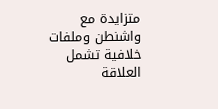متزايدة مع واشنطن وملفات خلافية تشمل العلاقة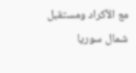مع الأكراد ومستقبل شمال سوريا